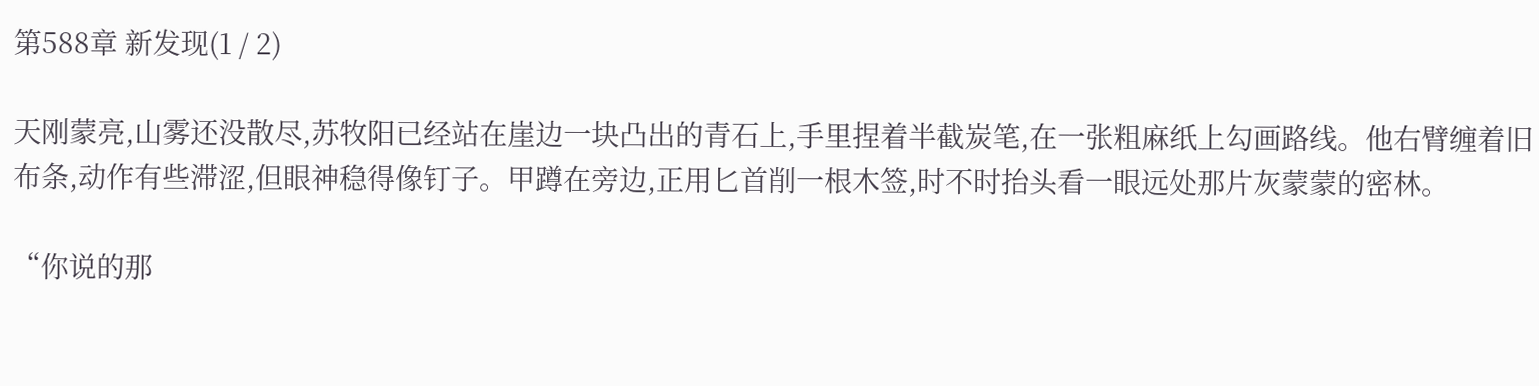第588章 新发现(1 / 2)

天刚蒙亮,山雾还没散尽,苏牧阳已经站在崖边一块凸出的青石上,手里捏着半截炭笔,在一张粗麻纸上勾画路线。他右臂缠着旧布条,动作有些滞涩,但眼神稳得像钉子。甲蹲在旁边,正用匕首削一根木签,时不时抬头看一眼远处那片灰蒙蒙的密林。

“你说的那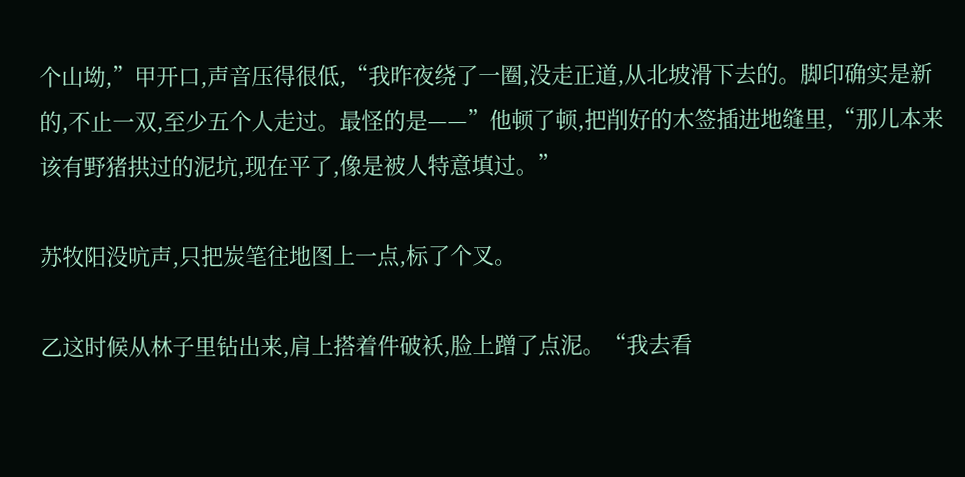个山坳,”甲开口,声音压得很低,“我昨夜绕了一圈,没走正道,从北坡滑下去的。脚印确实是新的,不止一双,至少五个人走过。最怪的是——”他顿了顿,把削好的木签插进地缝里,“那儿本来该有野猪拱过的泥坑,现在平了,像是被人特意填过。”

苏牧阳没吭声,只把炭笔往地图上一点,标了个叉。

乙这时候从林子里钻出来,肩上搭着件破袄,脸上蹭了点泥。“我去看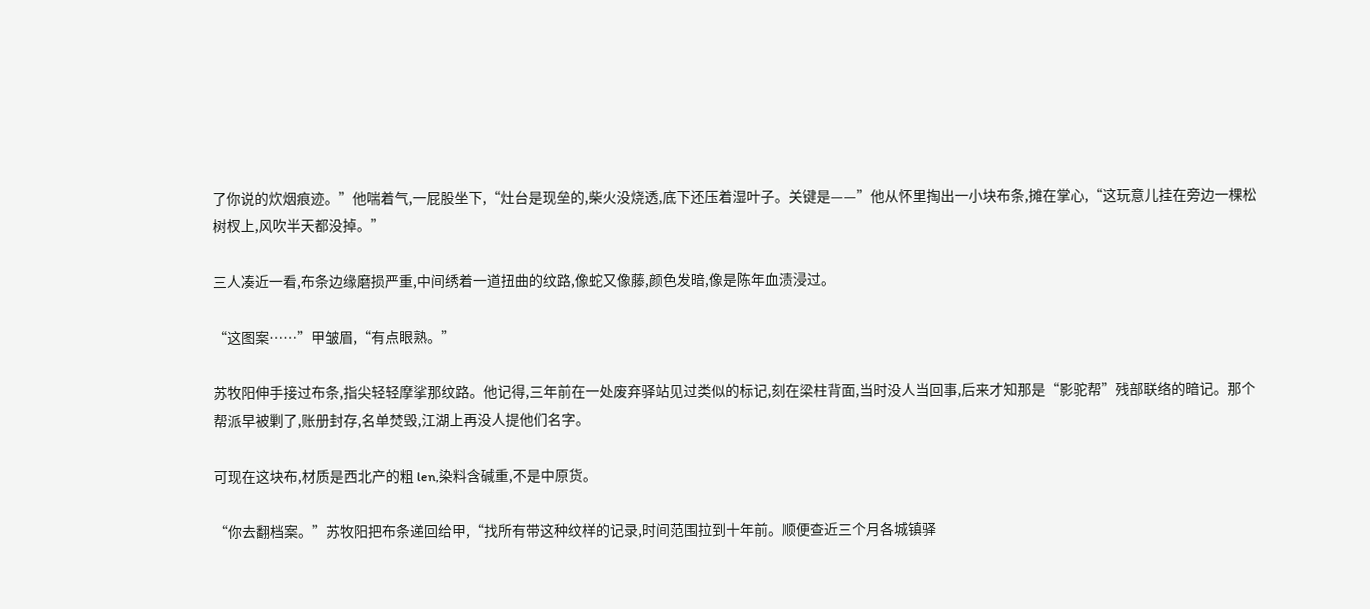了你说的炊烟痕迹。”他喘着气,一屁股坐下,“灶台是现垒的,柴火没烧透,底下还压着湿叶子。关键是——”他从怀里掏出一小块布条,摊在掌心,“这玩意儿挂在旁边一棵松树杈上,风吹半天都没掉。”

三人凑近一看,布条边缘磨损严重,中间绣着一道扭曲的纹路,像蛇又像藤,颜色发暗,像是陈年血渍浸过。

“这图案……”甲皱眉,“有点眼熟。”

苏牧阳伸手接过布条,指尖轻轻摩挲那纹路。他记得,三年前在一处废弃驿站见过类似的标记,刻在梁柱背面,当时没人当回事,后来才知那是“影驼帮”残部联络的暗记。那个帮派早被剿了,账册封存,名单焚毁,江湖上再没人提他们名字。

可现在这块布,材质是西北产的粗 len,染料含碱重,不是中原货。

“你去翻档案。”苏牧阳把布条递回给甲,“找所有带这种纹样的记录,时间范围拉到十年前。顺便查近三个月各城镇驿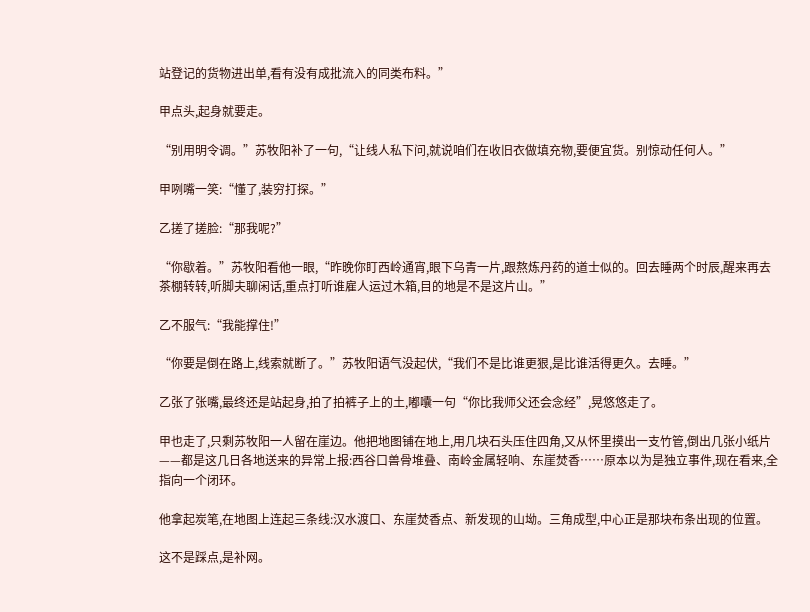站登记的货物进出单,看有没有成批流入的同类布料。”

甲点头,起身就要走。

“别用明令调。”苏牧阳补了一句,“让线人私下问,就说咱们在收旧衣做填充物,要便宜货。别惊动任何人。”

甲咧嘴一笑:“懂了,装穷打探。”

乙搓了搓脸:“那我呢?”

“你歇着。”苏牧阳看他一眼,“昨晚你盯西岭通宵,眼下乌青一片,跟熬炼丹药的道士似的。回去睡两个时辰,醒来再去茶棚转转,听脚夫聊闲话,重点打听谁雇人运过木箱,目的地是不是这片山。”

乙不服气:“我能撑住!”

“你要是倒在路上,线索就断了。”苏牧阳语气没起伏,“我们不是比谁更狠,是比谁活得更久。去睡。”

乙张了张嘴,最终还是站起身,拍了拍裤子上的土,嘟囔一句“你比我师父还会念经”,晃悠悠走了。

甲也走了,只剩苏牧阳一人留在崖边。他把地图铺在地上,用几块石头压住四角,又从怀里摸出一支竹管,倒出几张小纸片——都是这几日各地送来的异常上报:西谷口兽骨堆叠、南岭金属轻响、东崖焚香……原本以为是独立事件,现在看来,全指向一个闭环。

他拿起炭笔,在地图上连起三条线:汉水渡口、东崖焚香点、新发现的山坳。三角成型,中心正是那块布条出现的位置。

这不是踩点,是补网。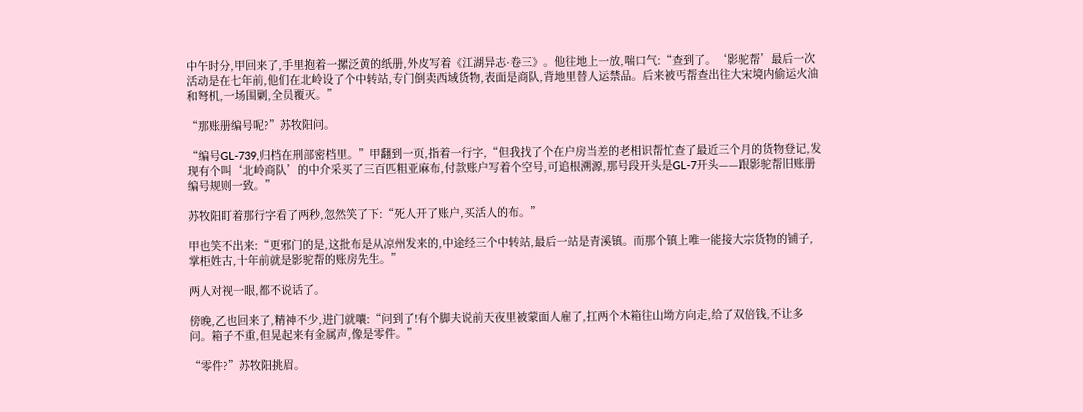中午时分,甲回来了,手里抱着一摞泛黄的纸册,外皮写着《江湖异志·卷三》。他往地上一放,喘口气:“查到了。‘影驼帮’最后一次活动是在七年前,他们在北岭设了个中转站,专门倒卖西域货物,表面是商队,背地里替人运禁品。后来被丐帮查出往大宋境内偷运火油和弩机,一场围剿,全员覆灭。”

“那账册编号呢?”苏牧阳问。

“编号GL-739,归档在刑部密档里。”甲翻到一页,指着一行字,“但我找了个在户房当差的老相识帮忙查了最近三个月的货物登记,发现有个叫‘北岭商队’的中介采买了三百匹粗亚麻布,付款账户写着个空号,可追根溯源,那号段开头是GL-7开头——跟影驼帮旧账册编号规则一致。”

苏牧阳盯着那行字看了两秒,忽然笑了下:“死人开了账户,买活人的布。”

甲也笑不出来:“更邪门的是,这批布是从凉州发来的,中途经三个中转站,最后一站是青溪镇。而那个镇上唯一能接大宗货物的铺子,掌柜姓古,十年前就是影驼帮的账房先生。”

两人对视一眼,都不说话了。

傍晚,乙也回来了,精神不少,进门就嚷:“问到了!有个脚夫说前天夜里被蒙面人雇了,扛两个木箱往山坳方向走,给了双倍钱,不让多问。箱子不重,但晃起来有金属声,像是零件。”

“零件?”苏牧阳挑眉。